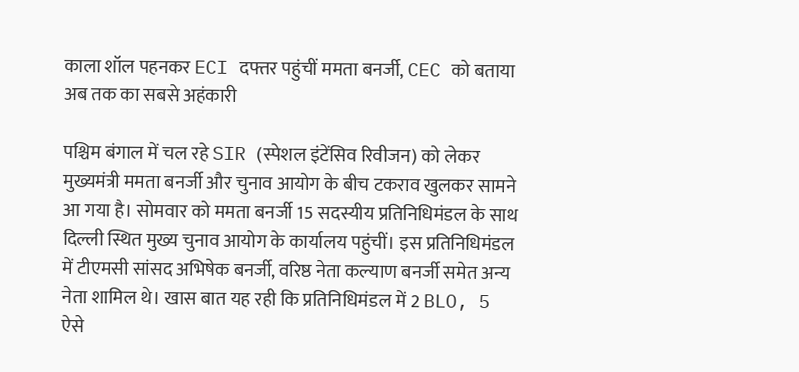काला शॉल पहनकर ECI दफ्तर पहुंचीं ममता बनर्जी, CEC को बताया अब तक का सबसे अहंकारी

पश्चिम बंगाल में चल रहे SIR (स्पेशल इंटेंसिव रिवीजन) को लेकर मुख्यमंत्री ममता बनर्जी और चुनाव आयोग के बीच टकराव खुलकर सामने आ गया है। सोमवार को ममता बनर्जी 15 सदस्यीय प्रतिनिधिमंडल के साथ दिल्ली स्थित मुख्य चुनाव आयोग के कार्यालय पहुंचीं। इस प्रतिनिधिमंडल में टीएमसी सांसद अभिषेक बनर्जी, वरिष्ठ नेता कल्याण बनर्जी समेत अन्य नेता शामिल थे। खास बात यह रही कि प्रतिनिधिमंडल में 2 BLO, 5 ऐसे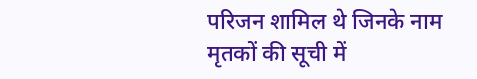परिजन शामिल थे जिनके नाम मृतकों की सूची में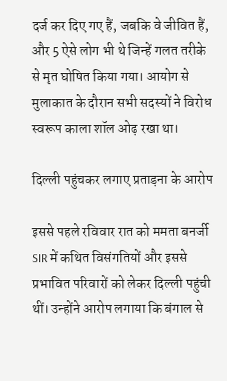दर्ज कर दिए गए हैं, जबकि वे जीवित हैं, और 5 ऐसे लोग भी थे जिन्हें गलत तरीके से मृत घोषित किया गया। आयोग से मुलाकात के दौरान सभी सदस्यों ने विरोध स्वरूप काला शॉल ओढ़ रखा था।

दिल्ली पहुंचकर लगाए प्रताड़ना के आरोप

इससे पहले रविवार रात को ममता बनर्जी SIR में कथित विसंगतियों और इससे प्रभावित परिवारों को लेकर दिल्ली पहुंची थीं। उन्होंने आरोप लगाया कि बंगाल से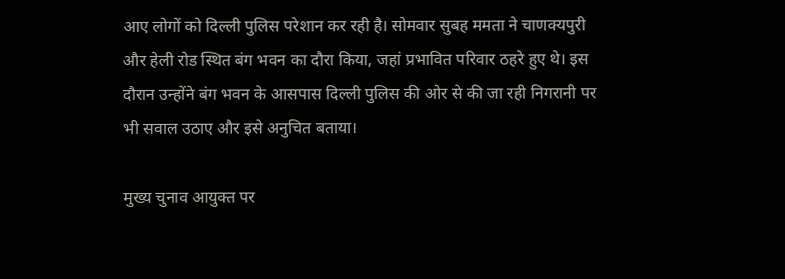आए लोगों को दिल्ली पुलिस परेशान कर रही है। सोमवार सुबह ममता ने चाणक्यपुरी और हेली रोड स्थित बंग भवन का दौरा किया, जहां प्रभावित परिवार ठहरे हुए थे। इस दौरान उन्होंने बंग भवन के आसपास दिल्ली पुलिस की ओर से की जा रही निगरानी पर भी सवाल उठाए और इसे अनुचित बताया।

मुख्य चुनाव आयुक्त पर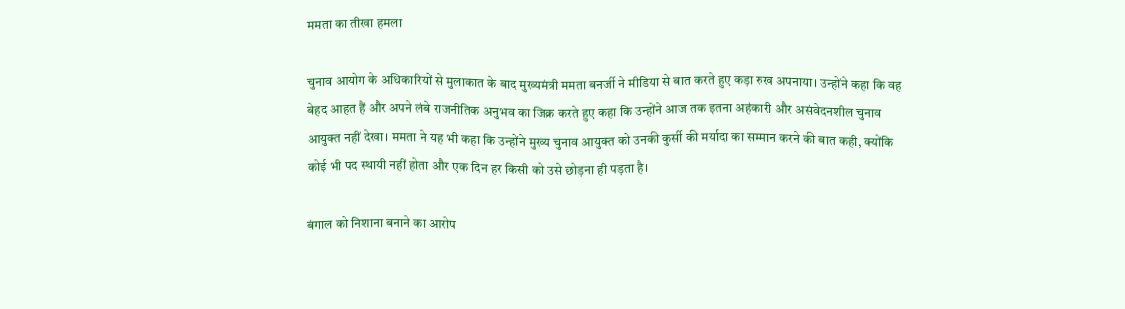ममता का तीखा हमला

चुनाव आयोग के अधिकारियों से मुलाकात के बाद मुख्यमंत्री ममता बनर्जी ने मीडिया से बात करते हुए कड़ा रुख अपनाया। उन्होंने कहा कि वह बेहद आहत हैं और अपने लंबे राजनीतिक अनुभव का जिक्र करते हुए कहा कि उन्होंने आज तक इतना अहंकारी और असंवेदनशील चुनाव आयुक्त नहीं देखा। ममता ने यह भी कहा कि उन्होंने मुख्य चुनाव आयुक्त को उनकी कुर्सी की मर्यादा का सम्मान करने की बात कही, क्योंकि कोई भी पद स्थायी नहीं होता और एक दिन हर किसी को उसे छोड़ना ही पड़ता है।

बंगाल को निशाना बनाने का आरोप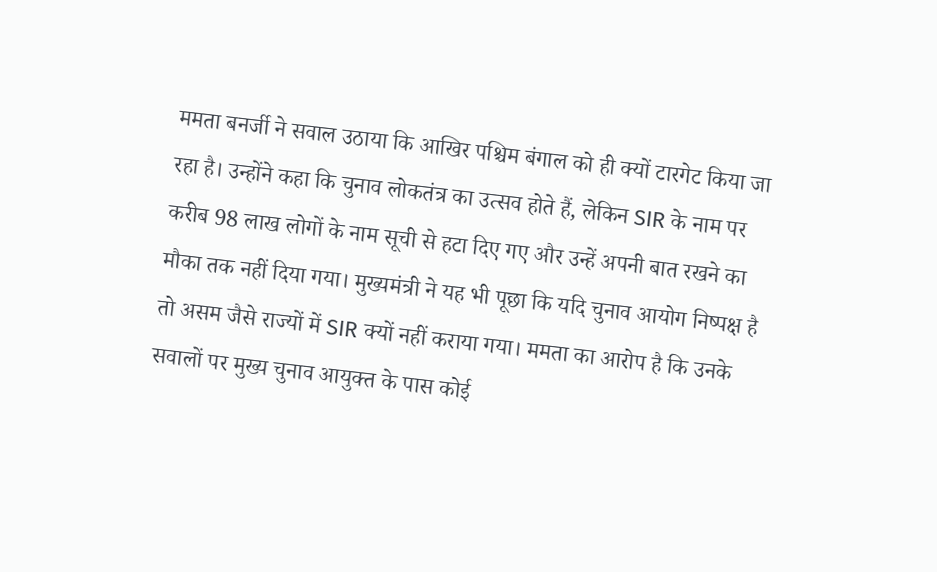ममता बनर्जी ने सवाल उठाया कि आखिर पश्चिम बंगाल को ही क्यों टारगेट किया जा रहा है। उन्होंने कहा कि चुनाव लोकतंत्र का उत्सव होते हैं, लेकिन SIR के नाम पर करीब 98 लाख लोगों के नाम सूची से हटा दिए गए और उन्हें अपनी बात रखने का मौका तक नहीं दिया गया। मुख्यमंत्री ने यह भी पूछा कि यदि चुनाव आयोग निष्पक्ष है तो असम जैसे राज्यों में SIR क्यों नहीं कराया गया। ममता का आरोप है कि उनके सवालों पर मुख्य चुनाव आयुक्त के पास कोई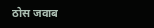ठोस जवाब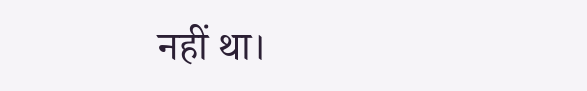नहीं था।